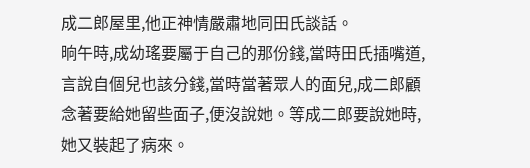成二郎屋里,他正神情嚴肅地同田氏談話。
晌午時,成幼瑤要屬于自己的那份錢,當時田氏插嘴道,言說自個兒也該分錢,當時當著眾人的面兒,成二郎顧念著要給她留些面子,便沒說她。等成二郎要說她時,她又裝起了病來。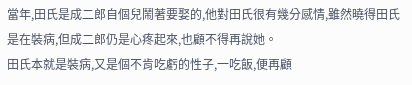當年,田氏是成二郎自個兒鬧著要娶的,他對田氏很有幾分感情,雖然曉得田氏是在裝病,但成二郎仍是心疼起來,也顧不得再說她。
田氏本就是裝病,又是個不肯吃虧的性子,一吃飯,便再顧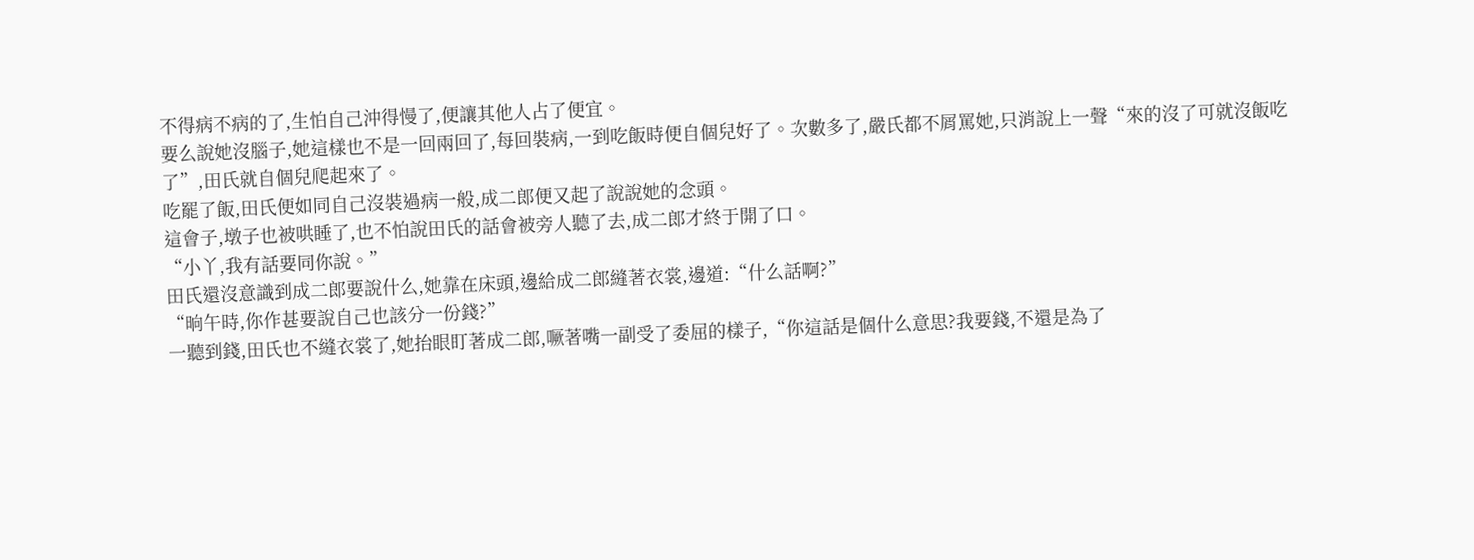不得病不病的了,生怕自己沖得慢了,便讓其他人占了便宜。
要么說她沒腦子,她這樣也不是一回兩回了,每回裝病,一到吃飯時便自個兒好了。次數多了,嚴氏都不屑罵她,只消說上一聲“來的沒了可就沒飯吃了”,田氏就自個兒爬起來了。
吃罷了飯,田氏便如同自己沒裝過病一般,成二郎便又起了說說她的念頭。
這會子,墩子也被哄睡了,也不怕說田氏的話會被旁人聽了去,成二郎才終于開了口。
“小丫,我有話要同你說。”
田氏還沒意識到成二郎要說什么,她靠在床頭,邊給成二郎縫著衣裳,邊道:“什么話啊?”
“晌午時,你作甚要說自己也該分一份錢?”
一聽到錢,田氏也不縫衣裳了,她抬眼盯著成二郎,噘著嘴一副受了委屈的樣子,“你這話是個什么意思?我要錢,不還是為了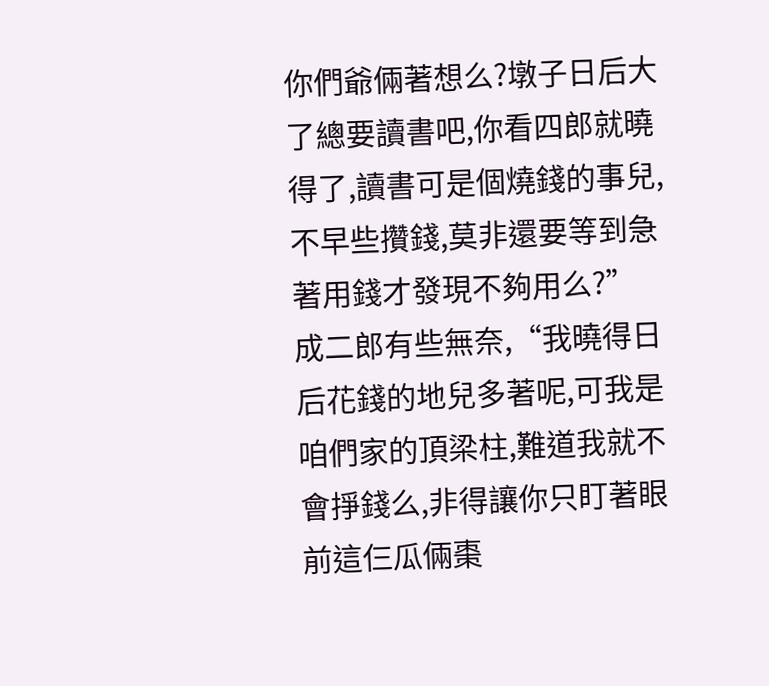你們爺倆著想么?墩子日后大了總要讀書吧,你看四郎就曉得了,讀書可是個燒錢的事兒,不早些攢錢,莫非還要等到急著用錢才發現不夠用么?”
成二郎有些無奈,“我曉得日后花錢的地兒多著呢,可我是咱們家的頂梁柱,難道我就不會掙錢么,非得讓你只盯著眼前這仨瓜倆棗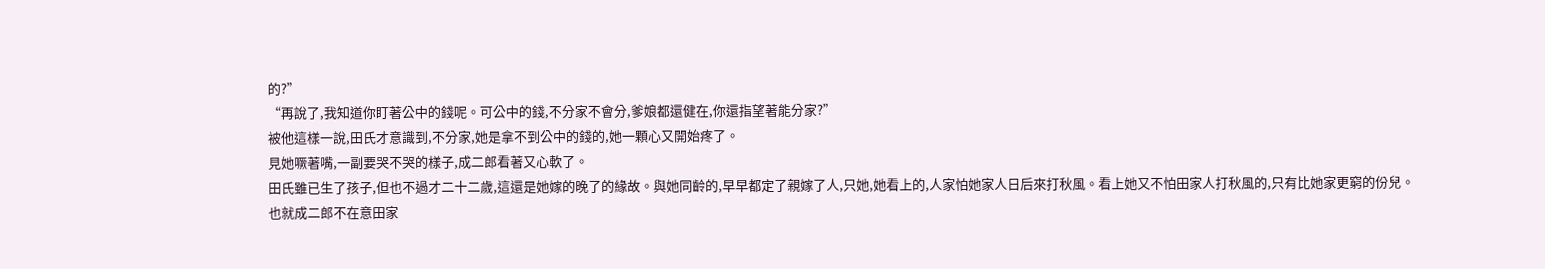的?”
“再說了,我知道你盯著公中的錢呢。可公中的錢,不分家不會分,爹娘都還健在,你還指望著能分家?”
被他這樣一說,田氏才意識到,不分家,她是拿不到公中的錢的,她一顆心又開始疼了。
見她噘著嘴,一副要哭不哭的樣子,成二郎看著又心軟了。
田氏雖已生了孩子,但也不過才二十二歲,這還是她嫁的晚了的緣故。與她同齡的,早早都定了親嫁了人,只她,她看上的,人家怕她家人日后來打秋風。看上她又不怕田家人打秋風的,只有比她家更窮的份兒。
也就成二郎不在意田家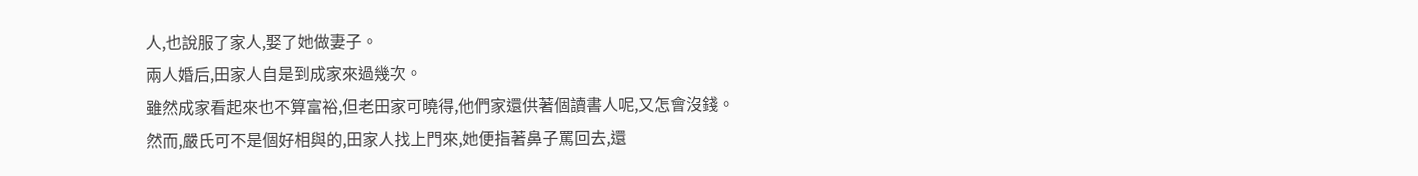人,也說服了家人,娶了她做妻子。
兩人婚后,田家人自是到成家來過幾次。
雖然成家看起來也不算富裕,但老田家可曉得,他們家還供著個讀書人呢,又怎會沒錢。
然而,嚴氏可不是個好相與的,田家人找上門來,她便指著鼻子罵回去,還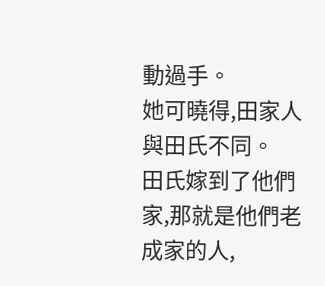動過手。
她可曉得,田家人與田氏不同。
田氏嫁到了他們家,那就是他們老成家的人,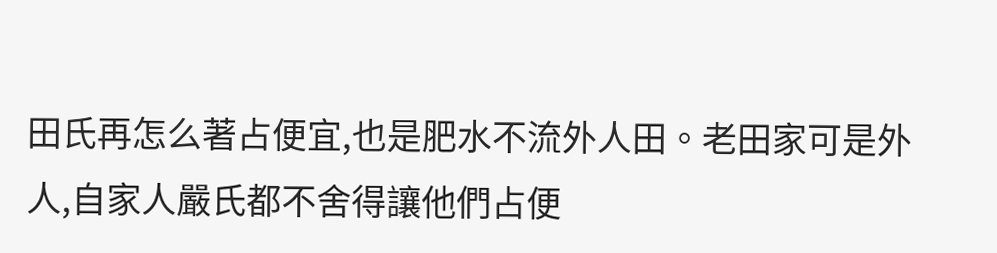田氏再怎么著占便宜,也是肥水不流外人田。老田家可是外人,自家人嚴氏都不舍得讓他們占便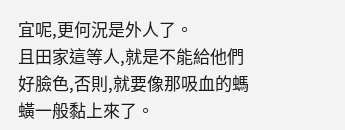宜呢,更何況是外人了。
且田家這等人,就是不能給他們好臉色,否則,就要像那吸血的螞蟥一般黏上來了。